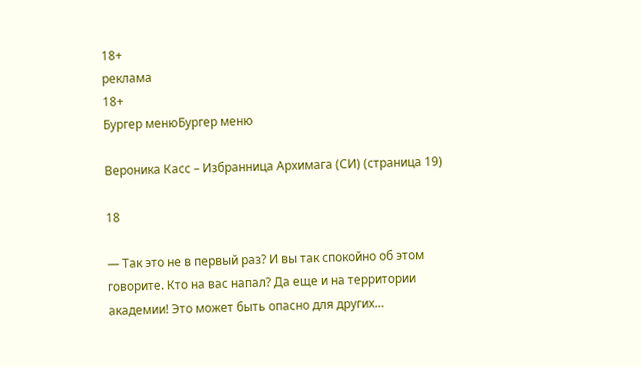18+
реклама
18+
Бургер менюБургер меню

Вероника Касс – Избранница Архимага (СИ) (страница 19)

18

— Так это не в первый раз? И вы так спокойно об этом говорите. Кто на вас напал? Да еще и на территории академии! Это может быть опасно для других…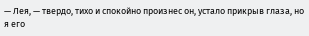— Лея, — твердо, тихо и спокойно произнес он, устало прикрыв глаза, но я его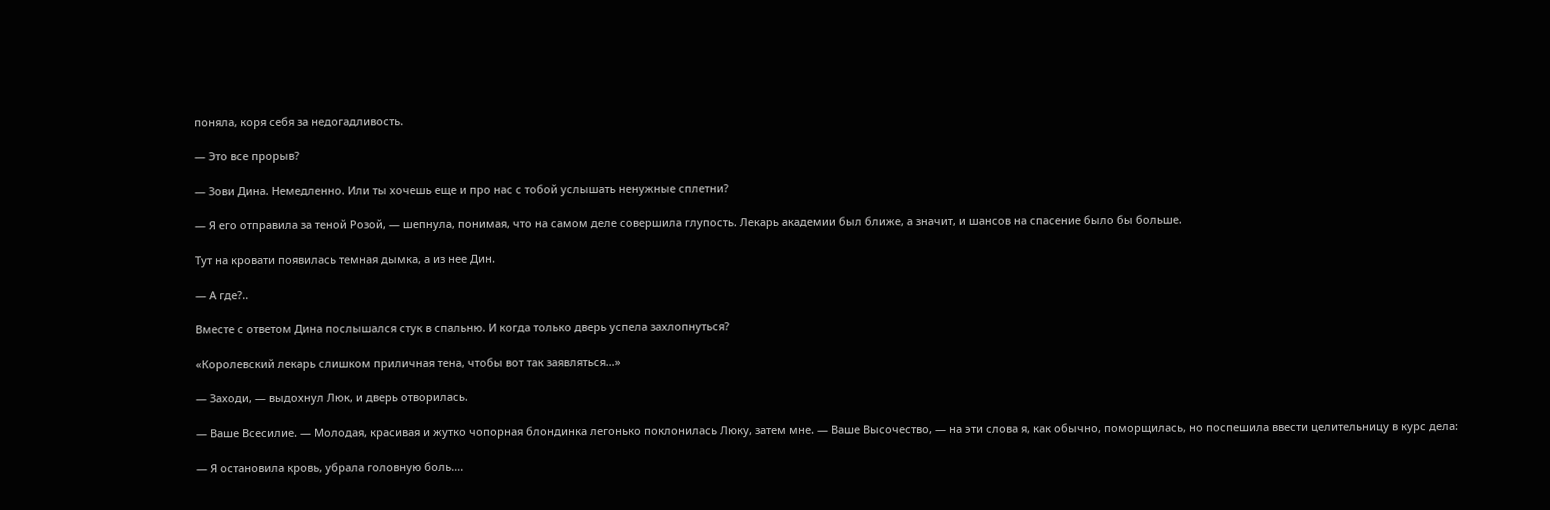поняла, коря себя за недогадливость.

— Это все прорыв?

— Зови Дина. Немедленно. Или ты хочешь еще и про нас с тобой услышать ненужные сплетни?

— Я его отправила за теной Розой, — шепнула, понимая, что на самом деле совершила глупость. Лекарь академии был ближе, а значит, и шансов на спасение было бы больше.

Тут на кровати появилась темная дымка, а из нее Дин.

— А где?..

Вместе с ответом Дина послышался стук в спальню. И когда только дверь успела захлопнуться?

«Королевский лекарь слишком приличная тена, чтобы вот так заявляться…»

— Заходи, — выдохнул Люк, и дверь отворилась.

— Ваше Всесилие. — Молодая, красивая и жутко чопорная блондинка легонько поклонилась Люку, затем мне. — Ваше Высочество, — на эти слова я, как обычно, поморщилась, но поспешила ввести целительницу в курс дела:

— Я остановила кровь, убрала головную боль….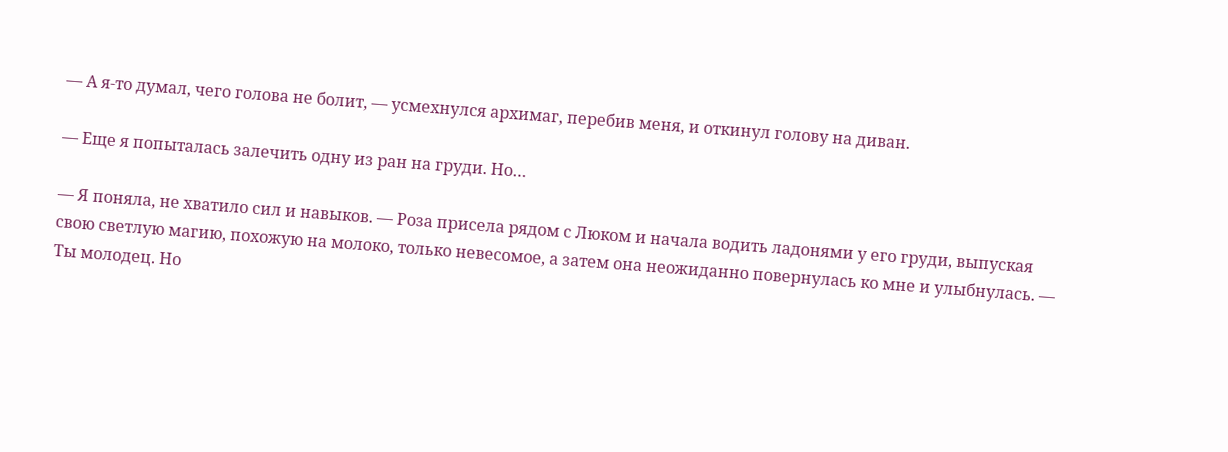— А я-то думал, чего голова не болит, — усмехнулся архимаг, перебив меня, и откинул голову на диван.

— Еще я попыталась залечить одну из ран на груди. Но…

— Я поняла, не хватило сил и навыков. — Роза присела рядом с Люком и начала водить ладонями у его груди, выпуская свою светлую магию, похожую на молоко, только невесомое, а затем она неожиданно повернулась ко мне и улыбнулась. — Ты молодец. Но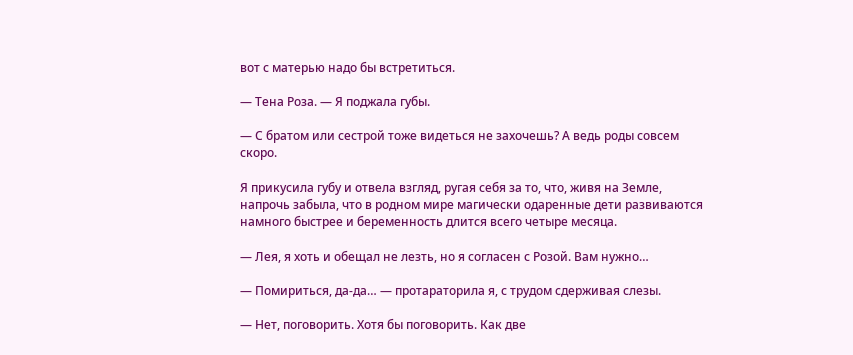вот с матерью надо бы встретиться.

— Тена Роза. — Я поджала губы.

— С братом или сестрой тоже видеться не захочешь? А ведь роды совсем скоро.

Я прикусила губу и отвела взгляд, ругая себя за то, что, живя на Земле, напрочь забыла, что в родном мире магически одаренные дети развиваются намного быстрее и беременность длится всего четыре месяца.

— Лея, я хоть и обещал не лезть, но я согласен с Розой. Вам нужно…

— Помириться, да-да… — протараторила я, с трудом сдерживая слезы.

— Нет, поговорить. Хотя бы поговорить. Как две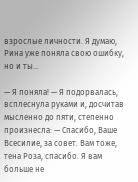взрослые личности. Я думаю, Рина уже поняла свою ошибку, но и ты…

— Я поняла! — Я подорвалась, всплеснула руками и, досчитав мысленно до пяти, степенно произнесла: — Спасибо, Ваше Всесилие, за совет. Вам тоже, тена Роза, спасибо. Я вам больше не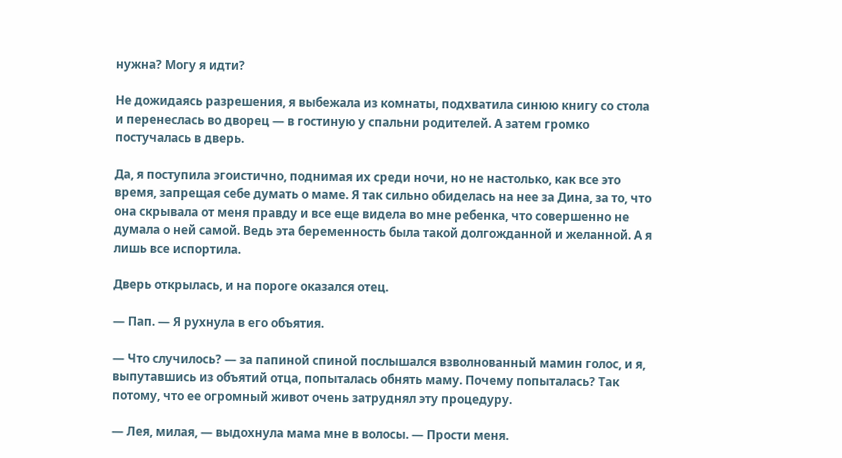нужна? Могу я идти?

Не дожидаясь разрешения, я выбежала из комнаты, подхватила синюю книгу со стола и перенеслась во дворец — в гостиную у спальни родителей. А затем громко постучалась в дверь.

Да, я поступила эгоистично, поднимая их среди ночи, но не настолько, как все это время, запрещая себе думать о маме. Я так сильно обиделась на нее за Дина, за то, что она скрывала от меня правду и все еще видела во мне ребенка, что совершенно не думала о ней самой. Ведь эта беременность была такой долгожданной и желанной. А я лишь все испортила.

Дверь открылась, и на пороге оказался отец.

— Пап. — Я рухнула в его объятия.

— Что случилось? — за папиной спиной послышался взволнованный мамин голос, и я, выпутавшись из объятий отца, попыталась обнять маму. Почему попыталась? Так потому, что ее огромный живот очень затруднял эту процедуру.

— Лея, милая, — выдохнула мама мне в волосы. — Прости меня.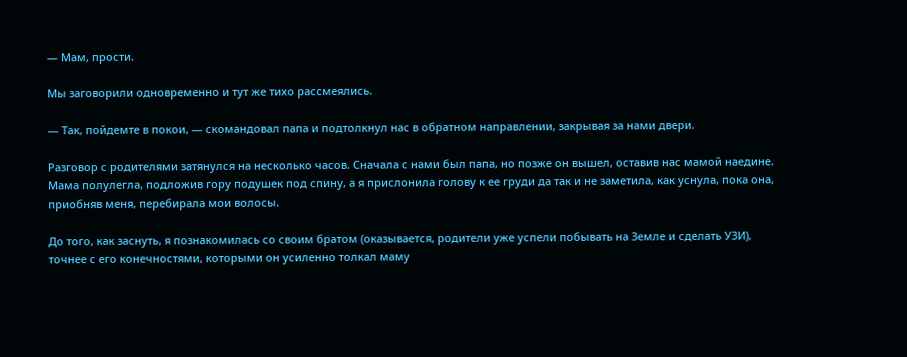— Мам, прости.

Мы заговорили одновременно и тут же тихо рассмеялись.

— Так, пойдемте в покои, — скомандовал папа и подтолкнул нас в обратном направлении, закрывая за нами двери.

Разговор с родителями затянулся на несколько часов. Сначала с нами был папа, но позже он вышел, оставив нас мамой наедине. Мама полулегла, подложив гору подушек под спину, а я прислонила голову к ее груди да так и не заметила, как уснула, пока она, приобняв меня, перебирала мои волосы.

До того, как заснуть, я познакомилась со своим братом (оказывается, родители уже успели побывать на Земле и сделать УЗИ), точнее с его конечностями, которыми он усиленно толкал маму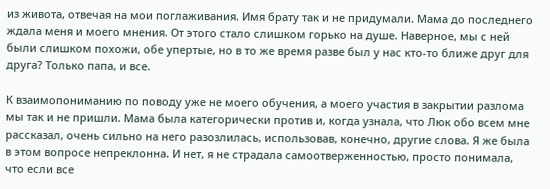из живота, отвечая на мои поглаживания. Имя брату так и не придумали. Мама до последнего ждала меня и моего мнения. От этого стало слишком горько на душе. Наверное, мы с ней были слишком похожи, обе упертые, но в то же время разве был у нас кто-то ближе друг для друга? Только папа, и все.

К взаимопониманию по поводу уже не моего обучения, а моего участия в закрытии разлома мы так и не пришли. Мама была категорически против и, когда узнала, что Люк обо всем мне рассказал, очень сильно на него разозлилась, использовав, конечно, другие слова. Я же была в этом вопросе непреклонна. И нет, я не страдала самоотверженностью, просто понимала, что если все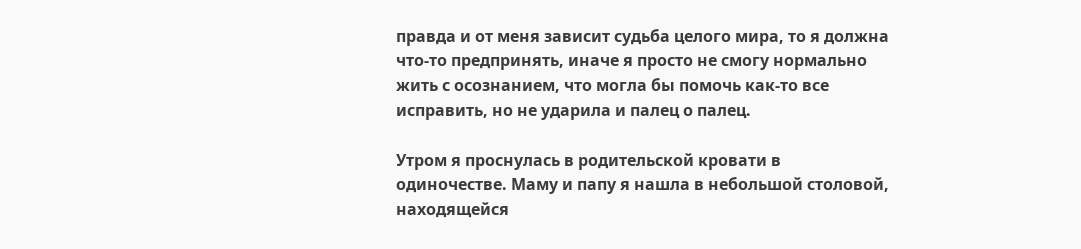правда и от меня зависит судьба целого мира, то я должна что-то предпринять, иначе я просто не смогу нормально жить с осознанием, что могла бы помочь как-то все исправить, но не ударила и палец о палец.

Утром я проснулась в родительской кровати в одиночестве. Маму и папу я нашла в небольшой столовой, находящейся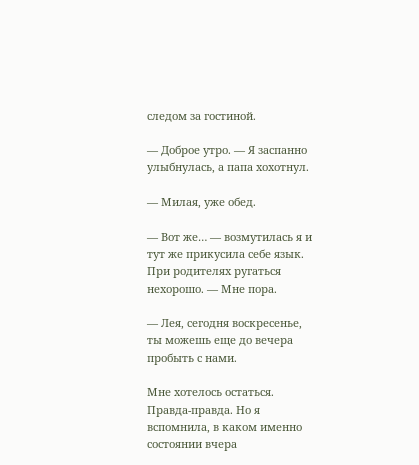следом за гостиной.

— Доброе утро. — Я заспанно улыбнулась, а папа хохотнул.

— Милая, уже обед.

— Вот же… — возмутилась я и тут же прикусила себе язык. При родителях ругаться нехорошо. — Мне пора.

— Лея, сегодня воскресенье, ты можешь еще до вечера пробыть с нами.

Мне хотелось остаться. Правда-правда. Но я вспомнила, в каком именно состоянии вчера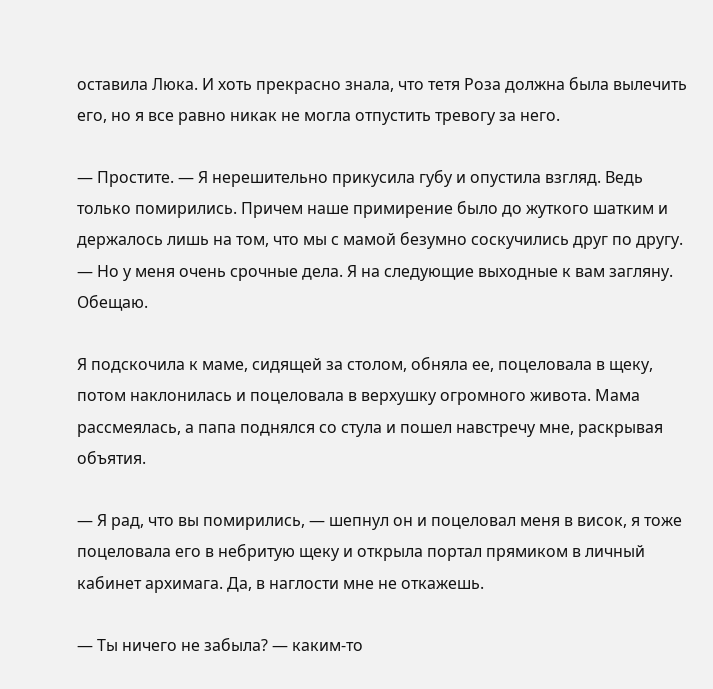оставила Люка. И хоть прекрасно знала, что тетя Роза должна была вылечить его, но я все равно никак не могла отпустить тревогу за него.

— Простите. — Я нерешительно прикусила губу и опустила взгляд. Ведь только помирились. Причем наше примирение было до жуткого шатким и держалось лишь на том, что мы с мамой безумно соскучились друг по другу. — Но у меня очень срочные дела. Я на следующие выходные к вам загляну. Обещаю.

Я подскочила к маме, сидящей за столом, обняла ее, поцеловала в щеку, потом наклонилась и поцеловала в верхушку огромного живота. Мама рассмеялась, а папа поднялся со стула и пошел навстречу мне, раскрывая объятия.

— Я рад, что вы помирились, — шепнул он и поцеловал меня в висок, я тоже поцеловала его в небритую щеку и открыла портал прямиком в личный кабинет архимага. Да, в наглости мне не откажешь.

— Ты ничего не забыла? — каким-то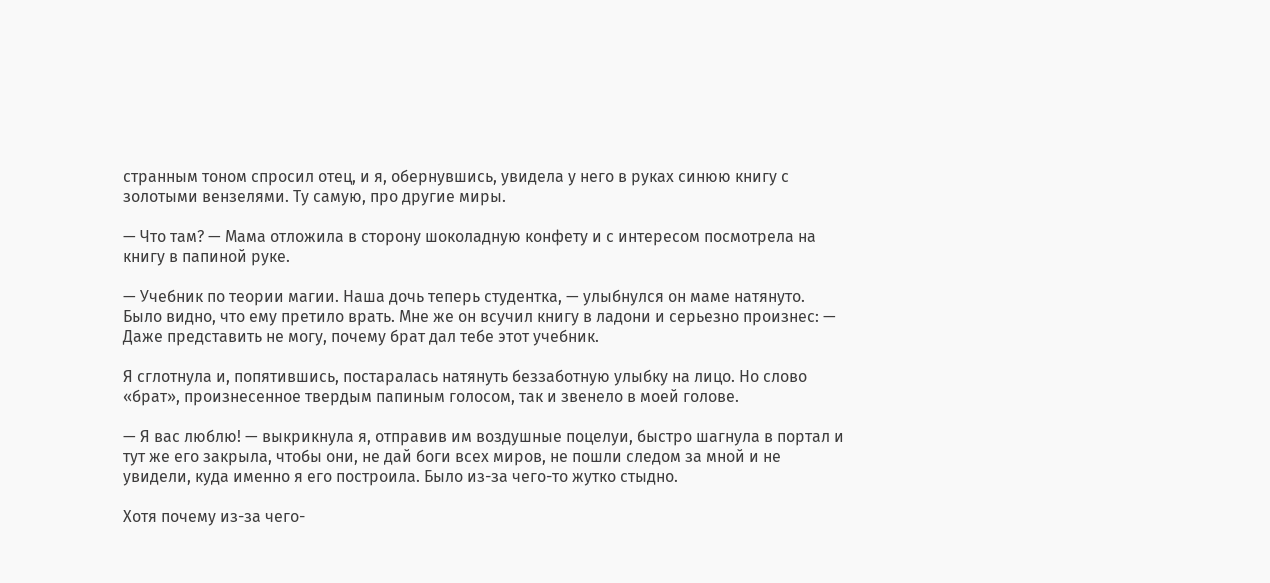странным тоном спросил отец, и я, обернувшись, увидела у него в руках синюю книгу с золотыми вензелями. Ту самую, про другие миры.

— Что там? — Мама отложила в сторону шоколадную конфету и с интересом посмотрела на книгу в папиной руке.

— Учебник по теории магии. Наша дочь теперь студентка, — улыбнулся он маме натянуто. Было видно, что ему претило врать. Мне же он всучил книгу в ладони и серьезно произнес: — Даже представить не могу, почему брат дал тебе этот учебник.

Я сглотнула и, попятившись, постаралась натянуть беззаботную улыбку на лицо. Но слово «брат», произнесенное твердым папиным голосом, так и звенело в моей голове.

— Я вас люблю! — выкрикнула я, отправив им воздушные поцелуи, быстро шагнула в портал и тут же его закрыла, чтобы они, не дай боги всех миров, не пошли следом за мной и не увидели, куда именно я его построила. Было из-за чего-то жутко стыдно.

Хотя почему из-за чего-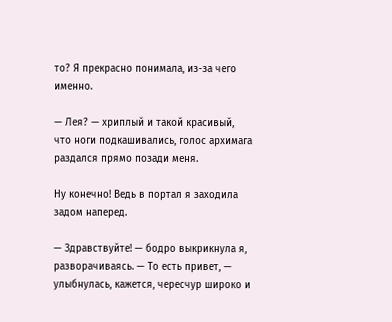то? Я прекрасно понимала, из-за чего именно.

— Лея? — хриплый и такой красивый, что ноги подкашивались, голос архимага раздался прямо позади меня.

Ну конечно! Ведь в портал я заходила задом наперед.

— Здравствуйте! — бодро выкрикнула я, разворачиваясь. — То есть привет, — улыбнулась, кажется, чересчур широко и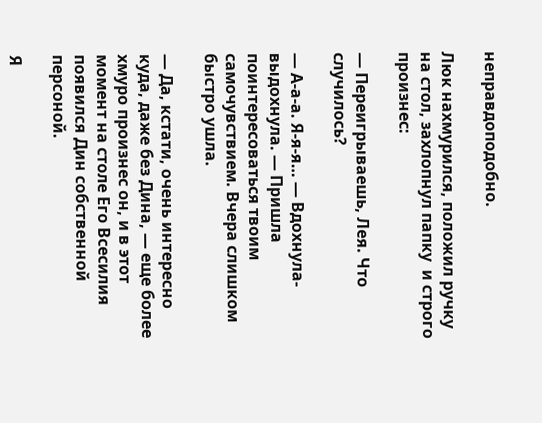неправдоподобно.

Люк нахмурился, положил ручку на стол, захлопнул папку  и строго произнес:

— Переигрываешь, Лея. Что случилось?

— А-а-а. Я-я-я… — Вдохнула-выдохнула. — Пришла поинтересоваться твоим самочувствием. Вчера слишком быстро ушла.

— Да, кстати, очень интересно куда, даже без Дина, — еще более хмуро произнес он, и в этот момент на столе Его Всесилия появился Дин собственной персоной.

Я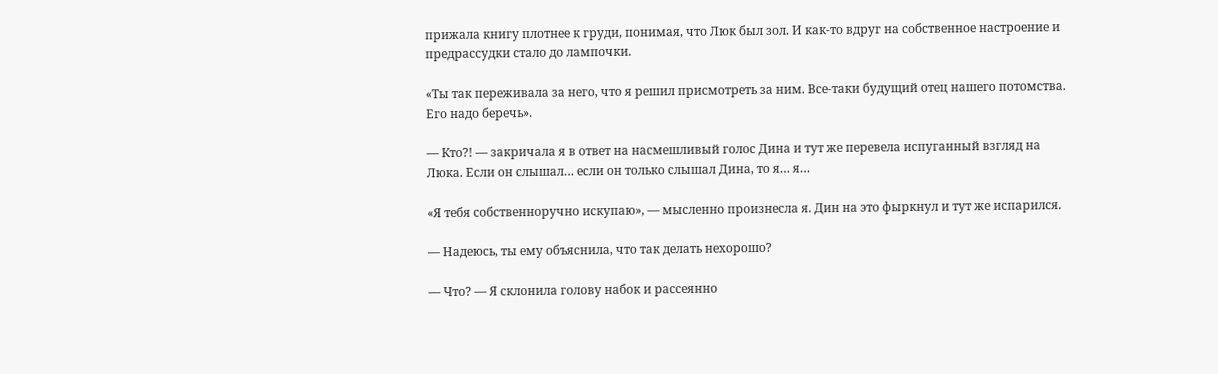прижала книгу плотнее к груди, понимая, что Люк был зол. И как-то вдруг на собственное настроение и предрассудки стало до лампочки.

«Ты так переживала за него, что я решил присмотреть за ним. Все-таки будущий отец нашего потомства. Его надо беречь».

— Кто?! — закричала я в ответ на насмешливый голос Дина и тут же перевела испуганный взгляд на Люка. Если он слышал… если он только слышал Дина, то я… я…

«Я тебя собственноручно искупаю», — мысленно произнесла я. Дин на это фыркнул и тут же испарился.

— Надеюсь, ты ему объяснила, что так делать нехорошо?

— Что? — Я склонила голову набок и рассеянно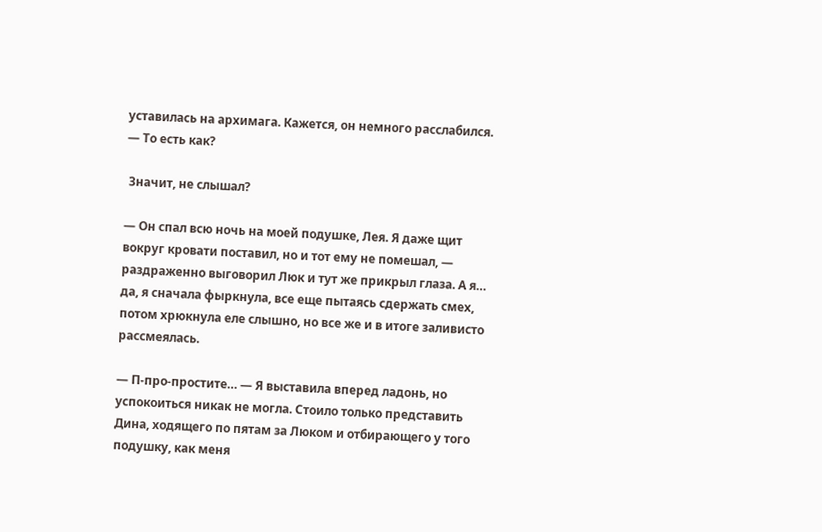уставилась на архимага. Кажется, он немного расслабился. — То есть как?

 Значит, не слышал?

— Он спал всю ночь на моей подушке, Лея. Я даже щит вокруг кровати поставил, но и тот ему не помешал, — раздраженно выговорил Люк и тут же прикрыл глаза. А я… да, я сначала фыркнула, все еще пытаясь сдержать смех, потом хрюкнула еле слышно, но все же и в итоге заливисто рассмеялась.

— П-про-простите… — Я выставила вперед ладонь, но успокоиться никак не могла. Стоило только представить Дина, ходящего по пятам за Люком и отбирающего у того подушку, как меня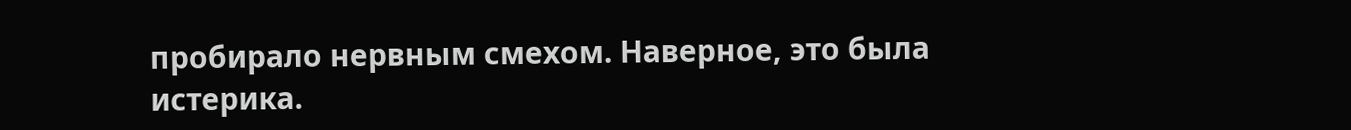пробирало нервным смехом. Наверное, это была истерика.